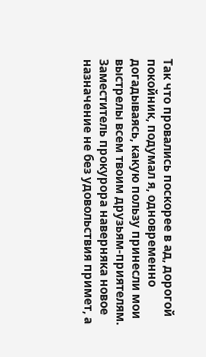Так что провались поскорее в ад, дорогой покойник, подумал я, одновременно догадываясь, какую пользу принесли мои выстрелы всем твоим друзьям-приятелям. Заместитель прокурора наверняка новое назначение не без удовольствия примет, а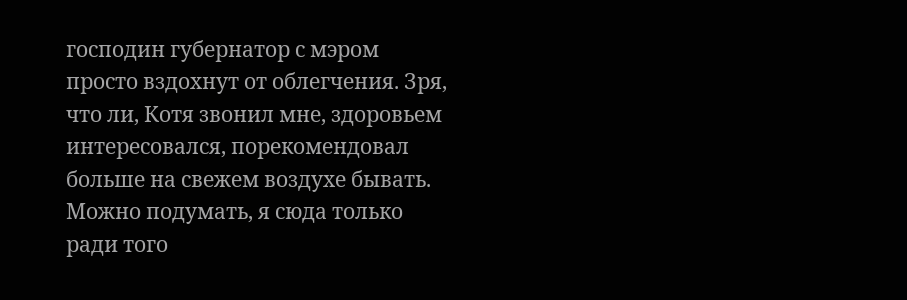господин губернатор с мэром просто вздохнут от облегчения. Зря, что ли, Котя звонил мне, здоровьем интересовался, порекомендовал больше на свежем воздухе бывать. Можно подумать, я сюда только ради того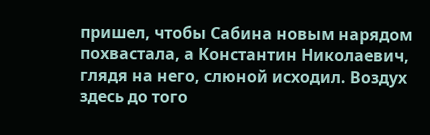пришел, чтобы Сабина новым нарядом похвастала, а Константин Николаевич, глядя на него, слюной исходил. Воздух здесь до того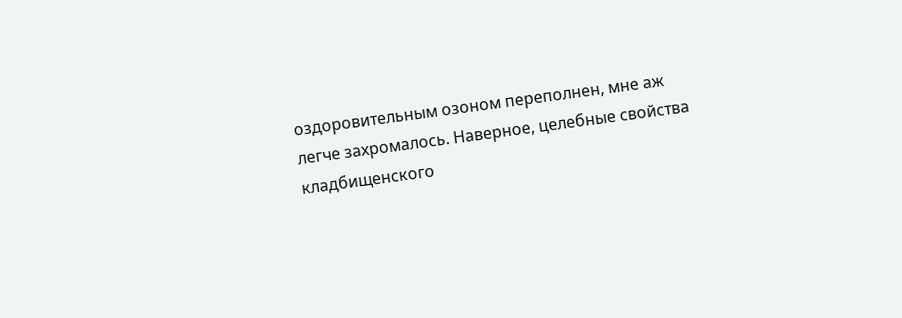оздоровительным озоном переполнен, мне аж легче захромалось. Наверное, целебные свойства кладбищенского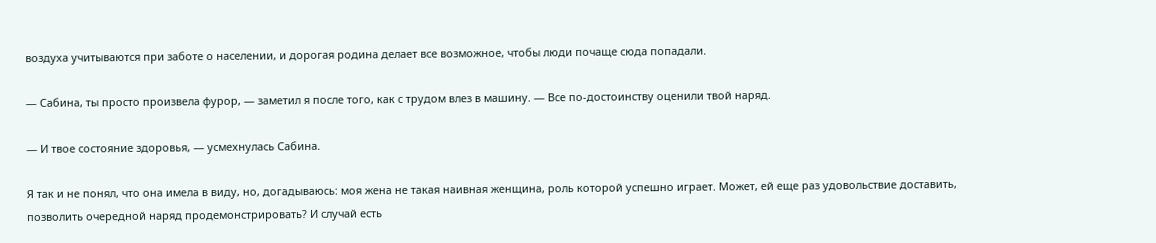воздуха учитываются при заботе о населении, и дорогая родина делает все возможное, чтобы люди почаще сюда попадали.

— Сабина, ты просто произвела фурор, — заметил я после того, как с трудом влез в машину. — Все по-достоинству оценили твой наряд.

— И твое состояние здоровья, — усмехнулась Сабина.

Я так и не понял, что она имела в виду, но, догадываюсь: моя жена не такая наивная женщина, роль которой успешно играет. Может, ей еще раз удовольствие доставить, позволить очередной наряд продемонстрировать? И случай есть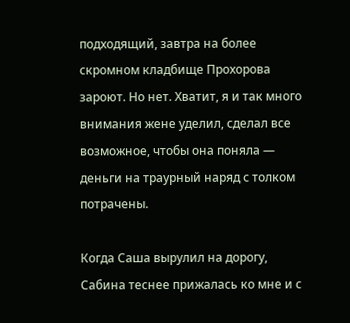подходящий, завтра на более скромном кладбище Прохорова зароют. Но нет. Хватит, я и так много внимания жене уделил, сделал все возможное, чтобы она поняла — деньги на траурный наряд с толком потрачены.

Когда Саша вырулил на дорогу, Сабина теснее прижалась ко мне и с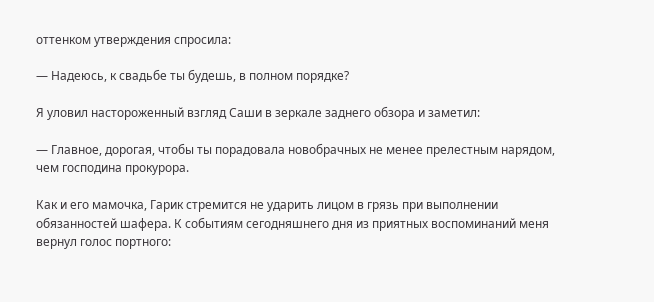оттенком утверждения спросила:

— Надеюсь, к свадьбе ты будешь, в полном порядке?

Я уловил настороженный взгляд Саши в зеркале заднего обзора и заметил:

— Главное, дорогая, чтобы ты порадовала новобрачных не менее прелестным нарядом, чем господина прокурора.

Как и его мамочка, Гарик стремится не ударить лицом в грязь при выполнении обязанностей шафера. К событиям сегодняшнего дня из приятных воспоминаний меня вернул голос портного: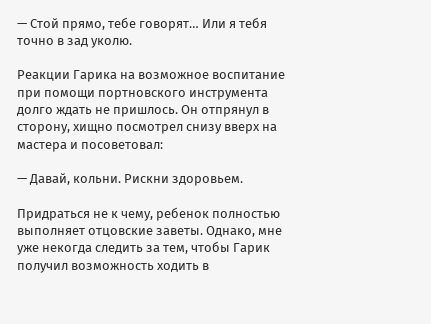— Стой прямо, тебе говорят… Или я тебя точно в зад уколю.

Реакции Гарика на возможное воспитание при помощи портновского инструмента долго ждать не пришлось. Он отпрянул в сторону, хищно посмотрел снизу вверх на мастера и посоветовал:

— Давай, кольни. Рискни здоровьем.

Придраться не к чему, ребенок полностью выполняет отцовские заветы. Однако, мне уже некогда следить за тем, чтобы Гарик получил возможность ходить в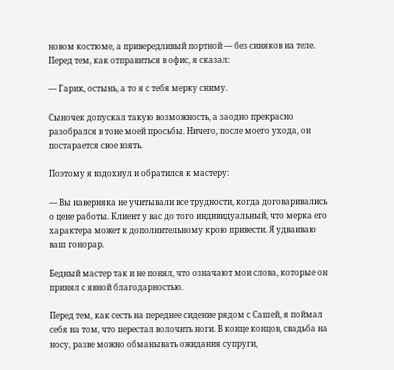новом костюме, а привередливый портной — без синяков на теле. Перед тем, как отправиться в офис, я сказал:

— Гарик, остынь, а то я с тебя мерку сниму.

Сыночек допускал такую возможность, а заодно прекрасно разобрался в тоне моей просьбы. Ничего, после моего ухода, он постарается свое взять.

Поэтому я вздохнул и обратился к мастеру:

— Вы наверняка не учитывали все трудности, когда договаривались о цене работы. Клиент у вас до того индивидуальный, что мерка его характера может к дополнительному крою привести. Я удваиваю ваш гонорар.

Бедный мастер так и не понял, что означают мои слова, которые он принял с явной благодарностью.

Перед тем, как сесть на переднее сидение рядом с Сашей, я поймал себя на том, что перестал волочить ноги. В конце концов, свадьба на носу, разве можно обманывать ожидания супруги,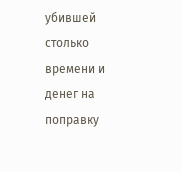убившей столько времени и денег на поправку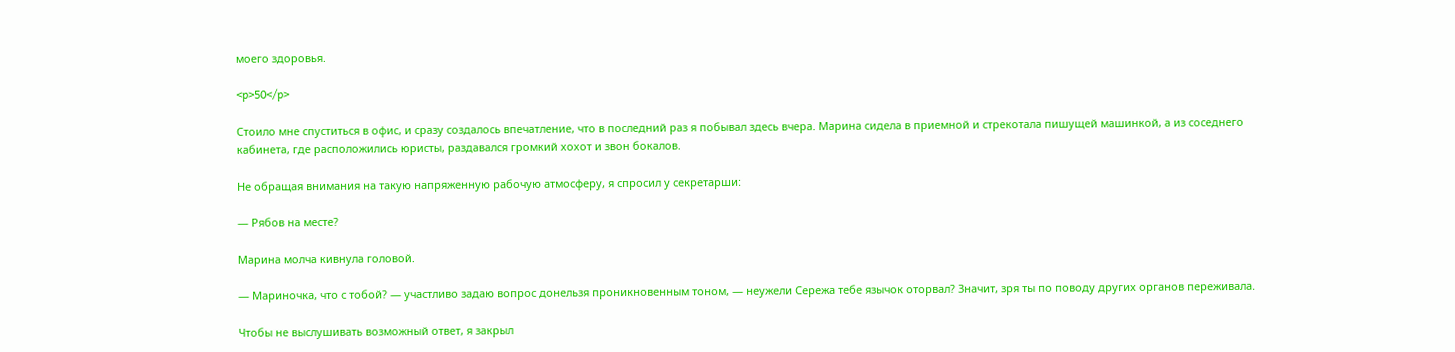моего здоровья.

<p>50</p>

Стоило мне спуститься в офис, и сразу создалось впечатление, что в последний раз я побывал здесь вчера. Марина сидела в приемной и стрекотала пишущей машинкой, а из соседнего кабинета, где расположились юристы, раздавался громкий хохот и звон бокалов.

Не обращая внимания на такую напряженную рабочую атмосферу, я спросил у секретарши:

— Рябов на месте?

Марина молча кивнула головой.

— Мариночка, что с тобой? — участливо задаю вопрос донельзя проникновенным тоном, — неужели Сережа тебе язычок оторвал? Значит, зря ты по поводу других органов переживала.

Чтобы не выслушивать возможный ответ, я закрыл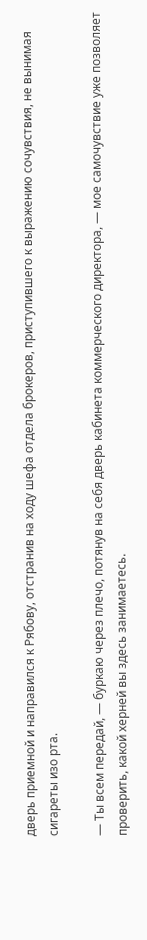дверь приемной и направился к Рябову, отстранив на ходу шефа отдела брокеров, приступившего к выражению сочувствия, не вынимая сигареты изо рта.

— Ты всем передай, — буркаю через плечо, потянув на себя дверь кабинета коммерческого директора, — мое самочувствие уже позволяет проверить, какой херней вы здесь занимаетесь.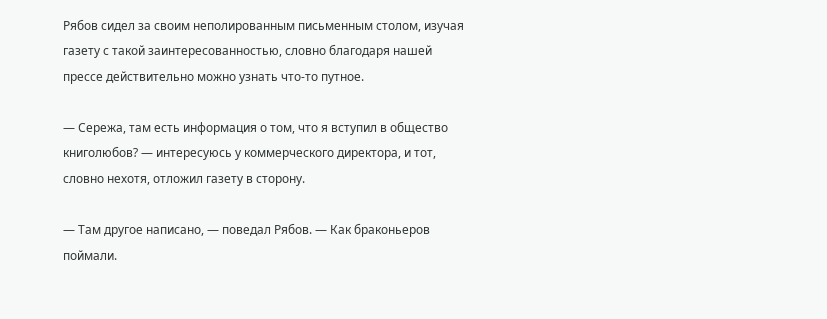Рябов сидел за своим неполированным письменным столом, изучая газету с такой заинтересованностью, словно благодаря нашей прессе действительно можно узнать что-то путное.

— Сережа, там есть информация о том, что я вступил в общество книголюбов? — интересуюсь у коммерческого директора, и тот, словно нехотя, отложил газету в сторону.

— Там другое написано, — поведал Рябов. — Как браконьеров поймали.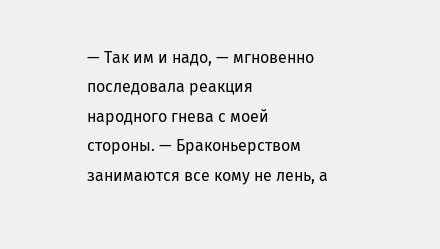— Так им и надо, — мгновенно последовала реакция народного гнева с моей стороны. — Браконьерством занимаются все кому не лень, а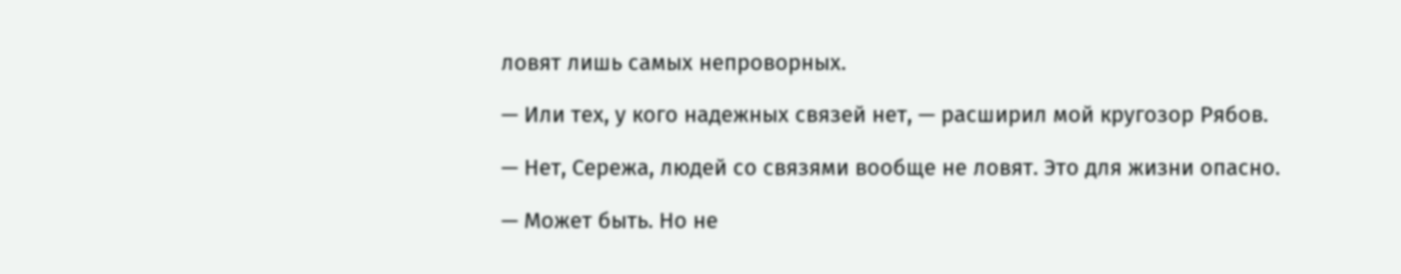ловят лишь самых непроворных.

— Или тех, у кого надежных связей нет, — расширил мой кругозор Рябов.

— Нет, Сережа, людей со связями вообще не ловят. Это для жизни опасно.

— Может быть. Но не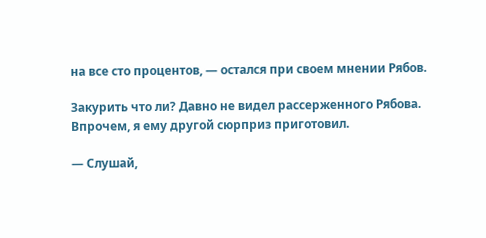на все сто процентов, — остался при своем мнении Рябов.

Закурить что ли? Давно не видел рассерженного Рябова. Впрочем, я ему другой сюрприз приготовил.

— Слушай,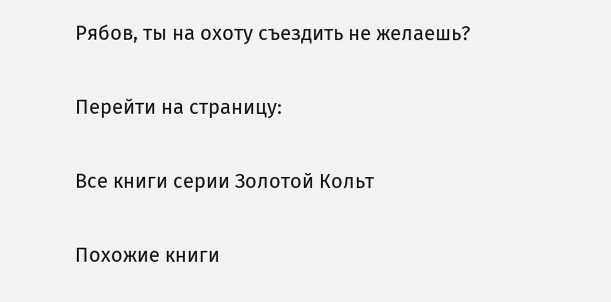Рябов, ты на охоту съездить не желаешь?

Перейти на страницу:

Все книги серии Золотой Кольт

Похожие книги